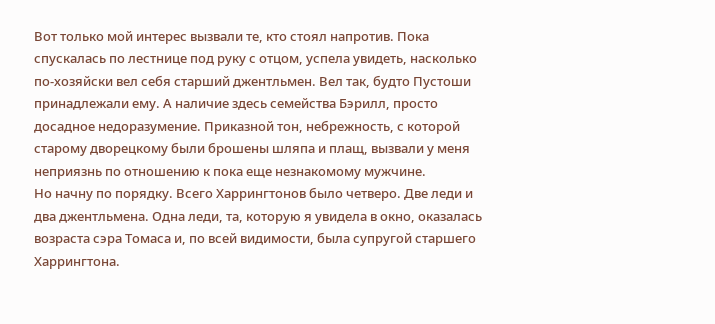Вот только мой интерес вызвали те, кто стоял напротив. Пока спускалась по лестнице под руку с отцом, успела увидеть, насколько по-хозяйски вел себя старший джентльмен. Вел так, будто Пустоши принадлежали ему. А наличие здесь семейства Бэрилл, просто досадное недоразумение. Приказной тон, небрежность, с которой старому дворецкому были брошены шляпа и плащ, вызвали у меня неприязнь по отношению к пока еще незнакомому мужчине.
Но начну по порядку. Всего Харрингтонов было четверо. Две леди и два джентльмена. Одна леди, та, которую я увидела в окно, оказалась возраста сэра Томаса и, по всей видимости, была супругой старшего Харрингтона.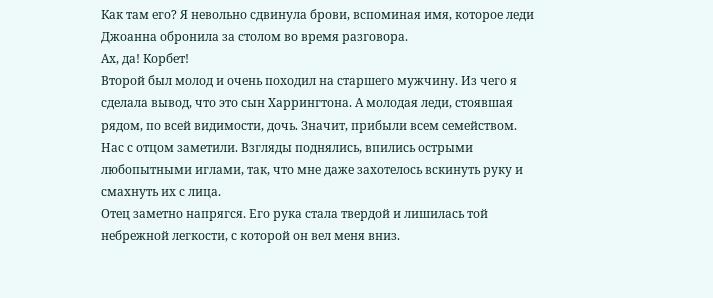Как там его? Я невольно сдвинула брови, вспоминая имя, которое леди Джоанна обронила за столом во время разговора.
Ах, да! Корбет!
Второй был молод и очень походил на старшего мужчину. Из чего я сделала вывод, что это сын Харрингтона. А молодая леди, стоявшая рядом, по всей видимости, дочь. Значит, прибыли всем семейством.
Нас с отцом заметили. Взгляды поднялись, впились острыми любопытными иглами, так, что мне даже захотелось вскинуть руку и смахнуть их с лица.
Отец заметно напрягся. Его рука стала твердой и лишилась той небрежной легкости, с которой он вел меня вниз.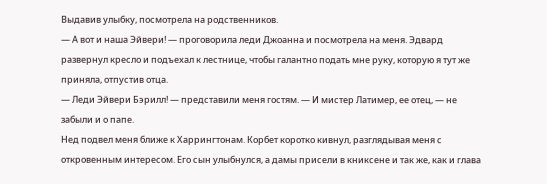Выдавив улыбку, посмотрела на родственников.
— А вот и наша Эйвери! — проговорила леди Джоанна и посмотрела на меня. Эдвард развернул кресло и подъехал к лестнице, чтобы галантно подать мне руку, которую я тут же приняла, отпустив отца.
— Леди Эйвери Бэрилл! — представили меня гостям. — И мистер Латимер, ее отец, — не забыли и о папе.
Нед подвел меня ближе к Харрингтонам. Корбет коротко кивнул, разглядывая меня с откровенным интересом. Его сын улыбнулся, а дамы присели в книксене и так же, как и глава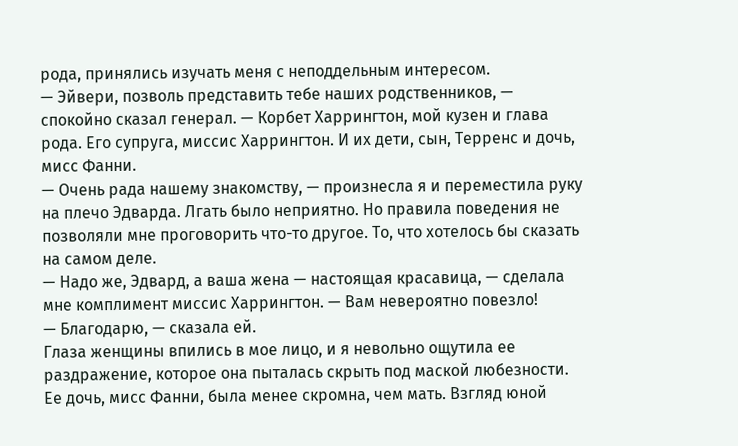рода, принялись изучать меня с неподдельным интересом.
— Эйвери, позволь представить тебе наших родственников, — спокойно сказал генерал. — Корбет Харрингтон, мой кузен и глава рода. Его супруга, миссис Харрингтон. И их дети, сын, Терренс и дочь, мисс Фанни.
— Очень рада нашему знакомству, — произнесла я и переместила руку на плечо Эдварда. Лгать было неприятно. Но правила поведения не позволяли мне проговорить что-то другое. То, что хотелось бы сказать на самом деле.
— Надо же, Эдвард, а ваша жена — настоящая красавица, — сделала мне комплимент миссис Харрингтон. — Вам невероятно повезло!
— Благодарю, — сказала ей.
Глаза женщины впились в мое лицо, и я невольно ощутила ее раздражение, которое она пыталась скрыть под маской любезности.
Ее дочь, мисс Фанни, была менее скромна, чем мать. Взгляд юной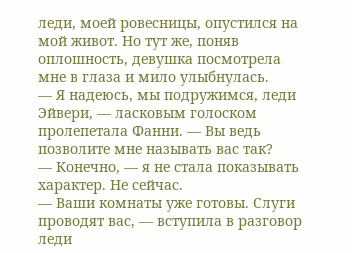леди, моей ровесницы, опустился на мой живот. Но тут же, поняв оплошность, девушка посмотрела мне в глаза и мило улыбнулась.
— Я надеюсь, мы подружимся, леди Эйвери, — ласковым голоском пролепетала Фанни. — Вы ведь позволите мне называть вас так?
— Конечно, — я не стала показывать характер. Не сейчас.
— Ваши комнаты уже готовы. Слуги проводят вас, — вступила в разговор леди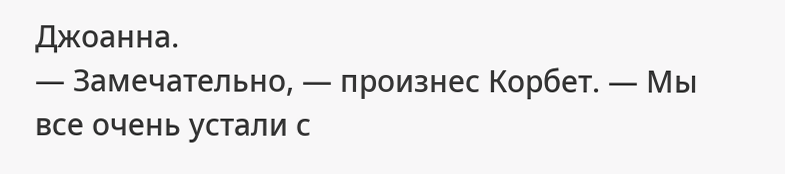Джоанна.
— Замечательно, — произнес Корбет. — Мы все очень устали с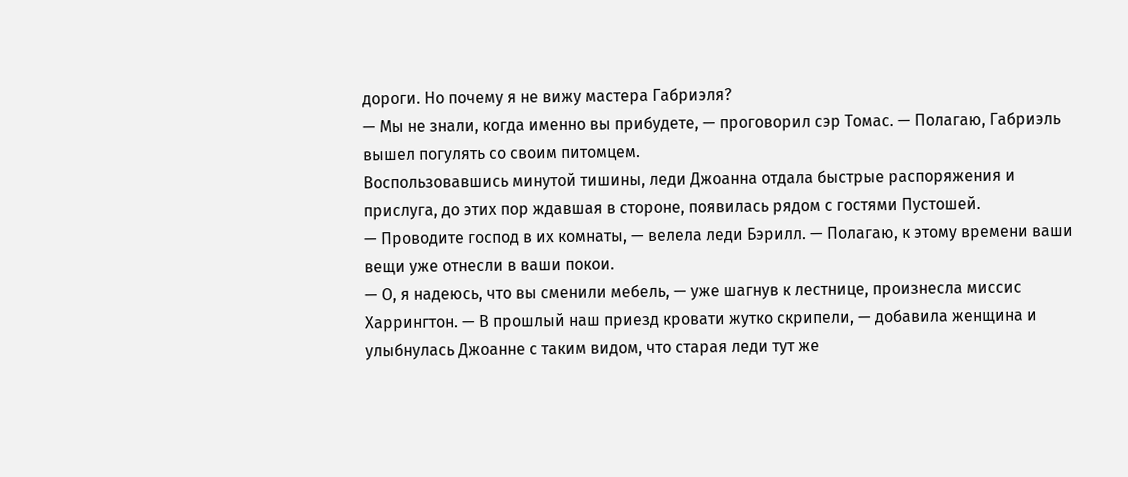дороги. Но почему я не вижу мастера Габриэля?
— Мы не знали, когда именно вы прибудете, — проговорил сэр Томас. — Полагаю, Габриэль вышел погулять со своим питомцем.
Воспользовавшись минутой тишины, леди Джоанна отдала быстрые распоряжения и прислуга, до этих пор ждавшая в стороне, появилась рядом с гостями Пустошей.
— Проводите господ в их комнаты, — велела леди Бэрилл. — Полагаю, к этому времени ваши вещи уже отнесли в ваши покои.
— О, я надеюсь, что вы сменили мебель, — уже шагнув к лестнице, произнесла миссис Харрингтон. — В прошлый наш приезд кровати жутко скрипели, — добавила женщина и улыбнулась Джоанне с таким видом, что старая леди тут же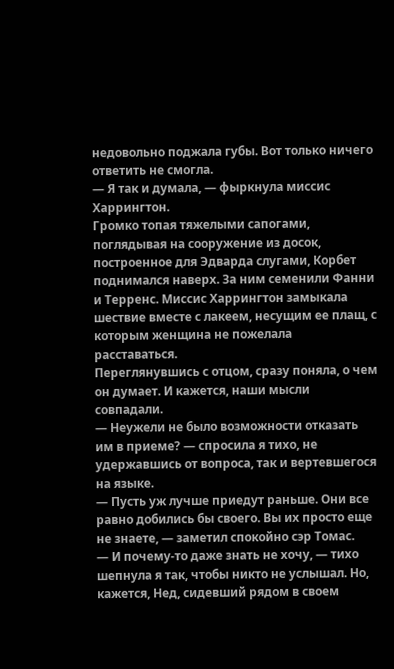недовольно поджала губы. Вот только ничего ответить не смогла.
— Я так и думала, — фыркнула миссис Харрингтон.
Громко топая тяжелыми сапогами, поглядывая на сооружение из досок, построенное для Эдварда слугами, Корбет поднимался наверх. За ним семенили Фанни и Терренс. Миссис Харрингтон замыкала шествие вместе с лакеем, несущим ее плащ, с которым женщина не пожелала расставаться.
Переглянувшись с отцом, сразу поняла, о чем он думает. И кажется, наши мысли совпадали.
— Неужели не было возможности отказать им в приеме? — спросила я тихо, не удержавшись от вопроса, так и вертевшегося на языке.
— Пусть уж лучше приедут раньше. Они все равно добились бы своего. Вы их просто еще не знаете, — заметил спокойно сэр Томас.
— И почему-то даже знать не хочу, — тихо шепнула я так, чтобы никто не услышал. Но, кажется, Нед, сидевший рядом в своем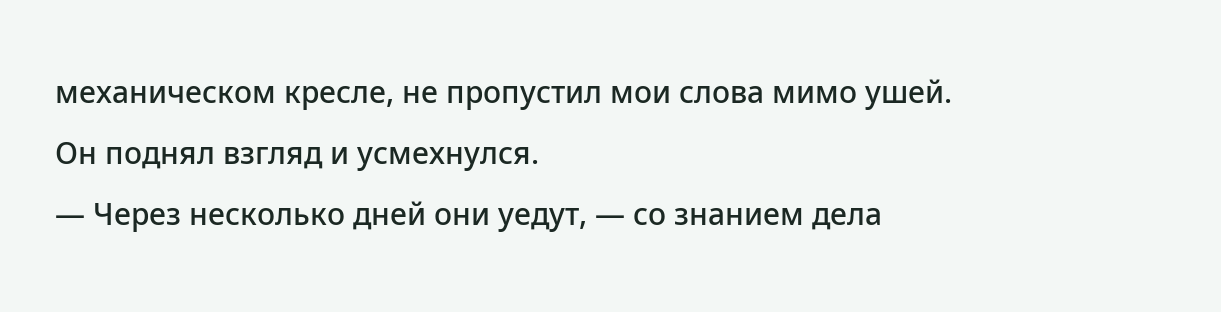механическом кресле, не пропустил мои слова мимо ушей. Он поднял взгляд и усмехнулся.
— Через несколько дней они уедут, — со знанием дела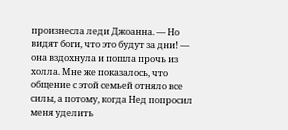произнесла леди Джоанна. — Но видят боги, что это будут за дни! — она вздохнула и пошла прочь из холла. Мне же показалось, что общение с этой семьей отняло все силы, а потому, когда Нед попросил меня уделить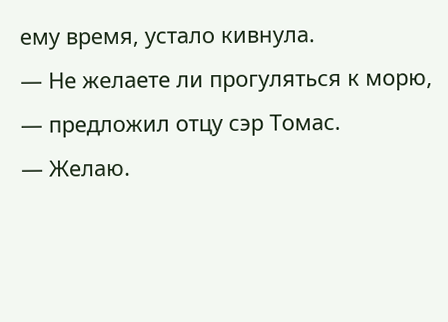ему время, устало кивнула.
— Не желаете ли прогуляться к морю, — предложил отцу сэр Томас.
— Желаю.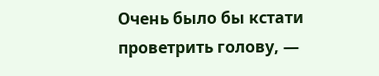Очень было бы кстати проветрить голову, —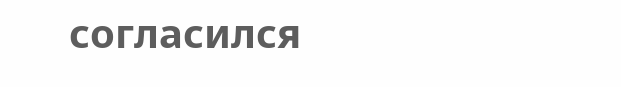согласился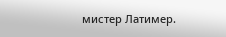мистер Латимер.